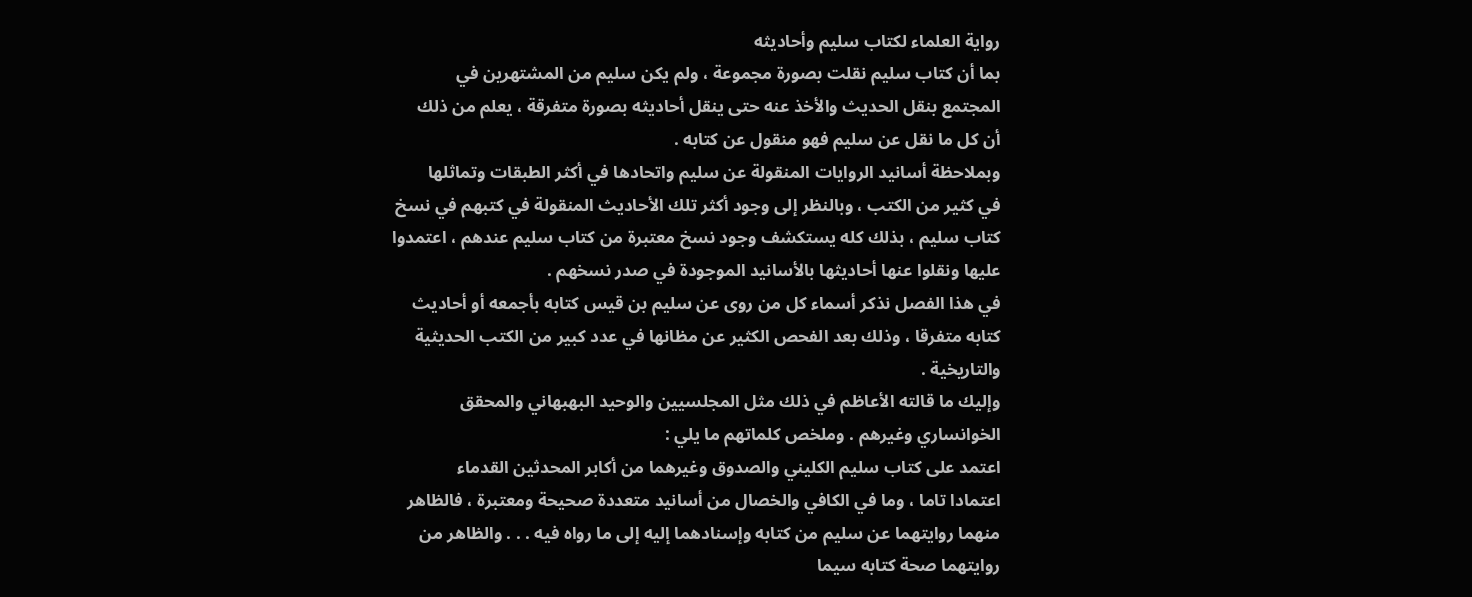رواية العلماء لكتاب سليم وأحاديثه
بما أن كتاب سليم نقلت بصورة مجموعة ، ولم يكن سليم من المشتهرين في
المجتمع بنقل الحديث والأخذ عنه حتى ينقل أحاديثه بصورة متفرقة ، يعلم من ذلك
أن كل ما نقل عن سليم فهو منقول عن كتابه .
وبملاحظة أسانيد الروايات المنقولة عن سليم واتحادها في أكثر الطبقات وتماثلها
في كثير من الكتب ، وبالنظر إلى وجود أكثر تلك الأحاديث المنقولة في كتبهم في نسخ
كتاب سليم ، بذلك كله يستكشف وجود نسخ معتبرة من كتاب سليم عندهم ، اعتمدوا
عليها ونقلوا عنها أحاديثها بالأسانيد الموجودة في صدر نسخهم .
في هذا الفصل نذكر أسماء كل من روى عن سليم بن قيس كتابه بأجمعه أو أحاديث
كتابه متفرقا ، وذلك بعد الفحص الكثير عن مظانها في عدد كبير من الكتب الحديثية
والتاريخية .
وإليك ما قالته الأعاظم في ذلك مثل المجلسيين والوحيد البهبهاني والمحقق
الخوانساري وغيرهم . وملخص كلماتهم ما يلي :
اعتمد على كتاب سليم الكليني والصدوق وغيرهما من أكابر المحدثين القدماء
اعتمادا تاما ، وما في الكافي والخصال من أسانيد متعددة صحيحة ومعتبرة ، فالظاهر
منهما روايتهما عن سليم من كتابه وإسنادهما إليه إلى ما رواه فيه . . . والظاهر من
روايتهما صحة كتابه سيما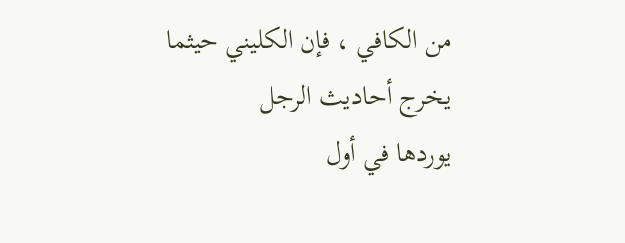من الكافي ، فإن الكليني حيثما يخرج أحاديث الرجل
يوردها في أول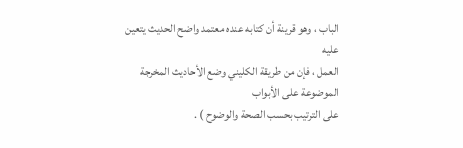الباب ، وهو قرينة أن كتابه عنده معتمد واضح الحديث يتعين عليه
العمل ، فإن من طريقة الكليني وضع الأحاديث المخرجة الموضوعة على الأبواب
على الترتيب بحسب الصحة والوضوح ) .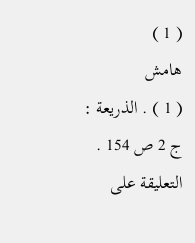( 1 )
هامش
( 1 ) . الذريعة : ج 2 ص 154 . التعليقة على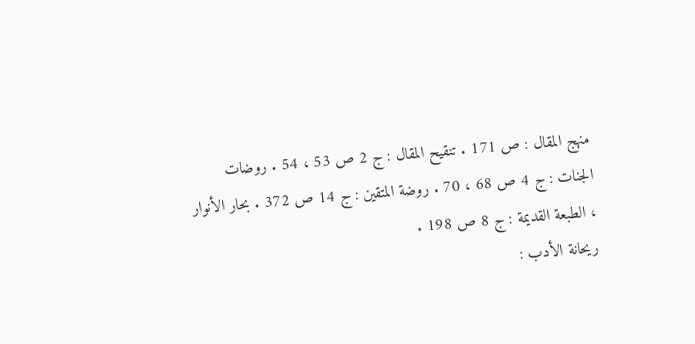منهج المقال : ص 171 . تنقيح المقال : ج 2 ص 53 ، 54 . روضات
الجنات : ج 4 ص 68 ، 70 . روضة المتقين : ج 14 ص 372 . بحار الأنوار ، الطبعة القديمة : ج 8 ص 198 .
ريحانة الأدب :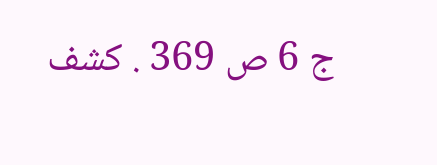ج 6 ص 369 . كشف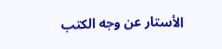الأستار عن وجه الكتب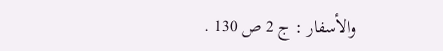والأسفار : ج 2 ص 130 .